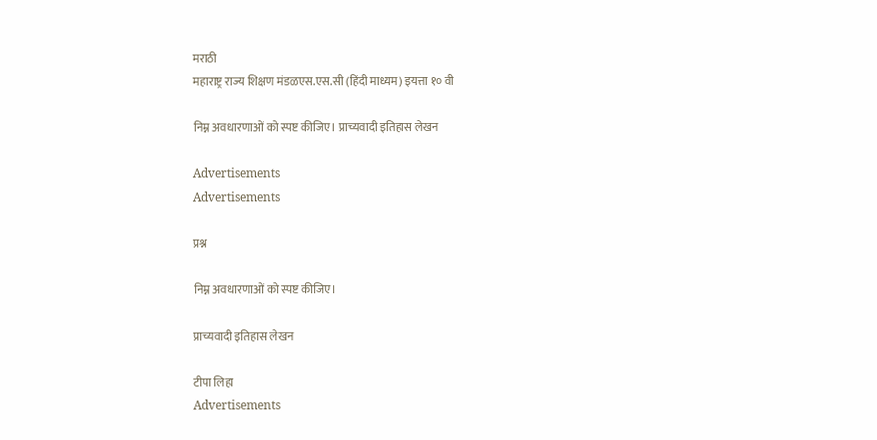मराठी
महाराष्ट्र राज्य शिक्षण मंडळएस.एस.सी (हिंदी माध्यम) इयत्ता १० वी

निम्न अवधारणाओं को स्पष्ट कीजिए। प्राच्यवादी इतिहास लेखन

Advertisements
Advertisements

प्रश्न

निम्न अवधारणाओं को स्पष्ट कीजिए।

प्राच्यवादी इतिहास लेखन

टीपा लिहा
Advertisements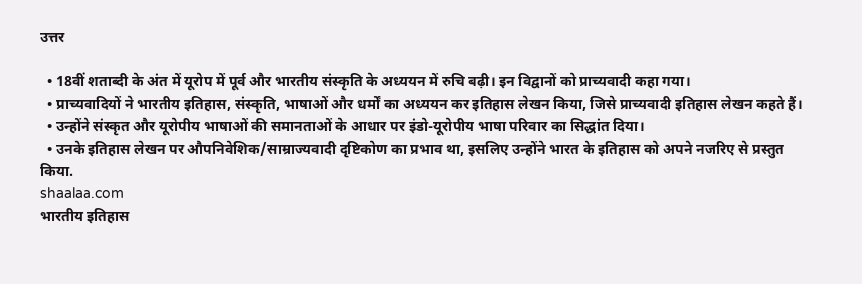उत्तर

  • 18वीं शताब्दी के अंत में यूरोप में पूर्व और भारतीय संस्कृति के अध्ययन में रुचि बढ़ी। इन विद्वानों को प्राच्यवादी कहा गया।
  • प्राच्यवादियों ने भारतीय इतिहास, संस्कृति, भाषाओं और धर्मों का अध्ययन कर इतिहास लेखन किया, जिसे प्राच्यवादी इतिहास लेखन कहते हैं।
  • उन्होंने संस्कृत और यूरोपीय भाषाओं की समानताओं के आधार पर इंडो-यूरोपीय भाषा परिवार का सिद्धांत दिया।
  • उनके इतिहास लेखन पर औपनिवेशिक/साम्राज्यवादी दृष्टिकोण का प्रभाव था, इसलिए उन्होंने भारत के इतिहास को अपने नजरिए से प्रस्तुत किया.
shaalaa.com
भारतीय इतिहास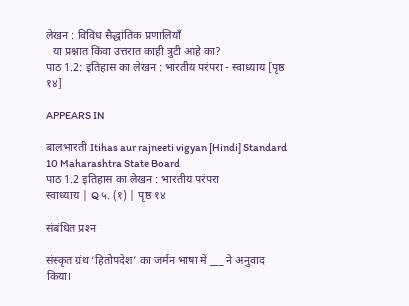लेखन : विविध सैद्धांतिक प्रणालियाँ
  या प्रश्नात किंवा उत्तरात काही त्रुटी आहे का?
पाठ 1.2: इतिहास का लेखन : भारतीय परंपरा - स्वाध्याय [पृष्ठ १४]

APPEARS IN

बालभारती Itihas aur rajneeti vigyan [Hindi] Standard 10 Maharashtra State Board
पाठ 1.2 इतिहास का लेखन : भारतीय परंपरा
स्वाध्याय | Q ५. (१) | पृष्ठ १४

संबंधित प्रश्‍न

संस्कृत ग्रंथ ‘हितोपदेश’ का जर्मन भाषा में ___ ने अनुवाद किया।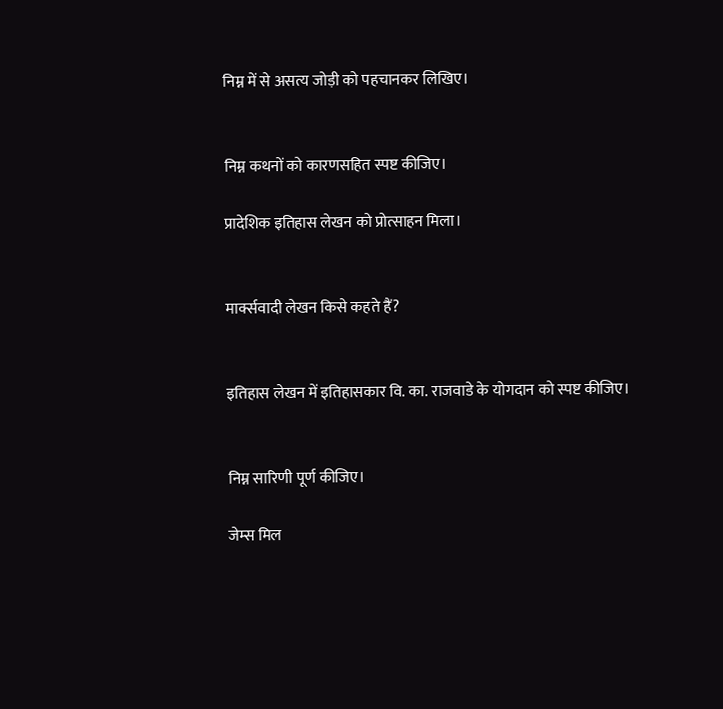निम्न में से असत्य जोड़ी को पहचानकर लिखिए।


निम्न कथनों को कारणसहित स्पष्ट कीजिए।

प्रादेशिक इतिहास लेखन को प्रोत्साहन मिला।


मार्क्सवादी लेखन किसे कहते हैं?


इतिहास लेखन में इतिहासकार वि. का. राजवाडे के योगदान को स्पष्ट कीजिए।


निम्न सारिणी पूर्ण कीजिए।

जेम्स मिल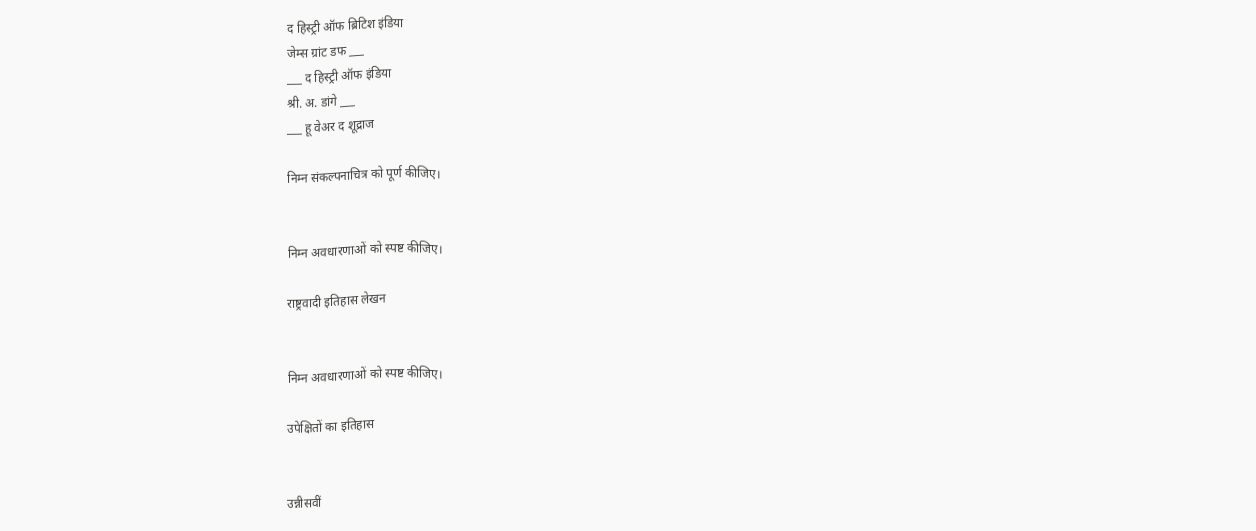द हिस्ट्री ऑफ ब्रिटिश इंडिया
जेम्स ग्रांट डफ ___
___ द हिस्ट्री ऑफ इंडिया
श्री. अ. डांगे ___
___ हू वेअर द शूद्राज

निम्न संकल्पनाचित्र को पूर्ण कीजिए।


निम्न अवधारणाओं को स्पष्ट कीजिए।

राष्ट्रवादी इतिहास लेखन


निम्न अवधारणाओं को स्पष्ट कीजिए।

उपेक्षितों का इतिहास


उन्नीसवीं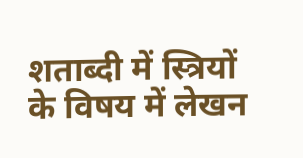शताब्दी में स्त्रियों के विषय में लेखन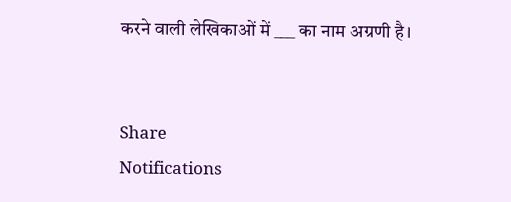करने वाली लेखिकाओं में ___ का नाम अग्रणी है।


Share
Notifications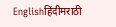Englishहिंदीमराठी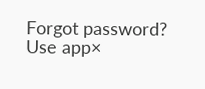Forgot password?
Use app×